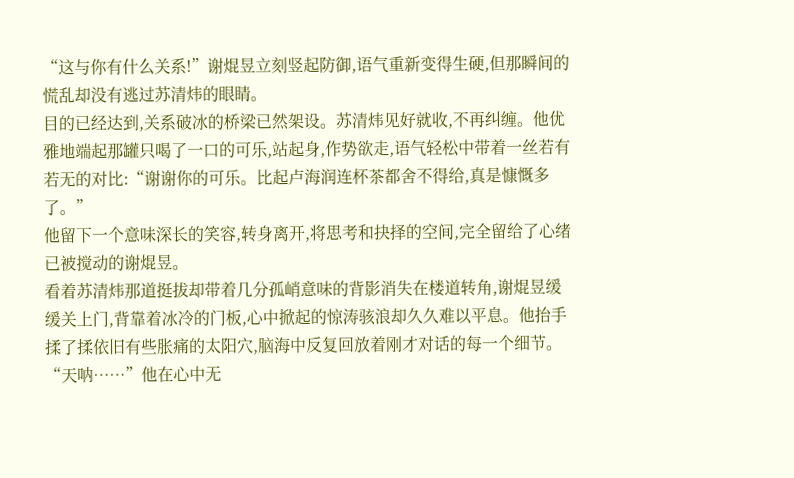“这与你有什么关系!”谢焜昱立刻竖起防御,语气重新变得生硬,但那瞬间的慌乱却没有逃过苏清炜的眼睛。
目的已经达到,关系破冰的桥梁已然架设。苏清炜见好就收,不再纠缠。他优雅地端起那罐只喝了一口的可乐,站起身,作势欲走,语气轻松中带着一丝若有若无的对比:“谢谢你的可乐。比起卢海润连杯茶都舍不得给,真是慷慨多了。”
他留下一个意味深长的笑容,转身离开,将思考和抉择的空间,完全留给了心绪已被搅动的谢焜昱。
看着苏清炜那道挺拔却带着几分孤峭意味的背影消失在楼道转角,谢焜昱缓缓关上门,背靠着冰冷的门板,心中掀起的惊涛骇浪却久久难以平息。他抬手揉了揉依旧有些胀痛的太阳穴,脑海中反复回放着刚才对话的每一个细节。
“天呐……”他在心中无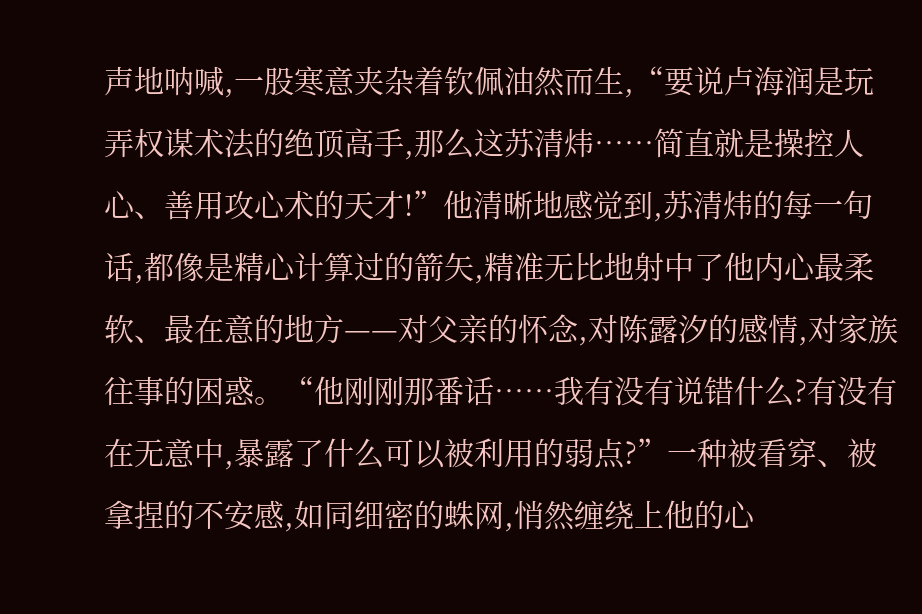声地呐喊,一股寒意夹杂着钦佩油然而生,“要说卢海润是玩弄权谋术法的绝顶高手,那么这苏清炜……简直就是操控人心、善用攻心术的天才!”他清晰地感觉到,苏清炜的每一句话,都像是精心计算过的箭矢,精准无比地射中了他内心最柔软、最在意的地方——对父亲的怀念,对陈露汐的感情,对家族往事的困惑。“他刚刚那番话……我有没有说错什么?有没有在无意中,暴露了什么可以被利用的弱点?”一种被看穿、被拿捏的不安感,如同细密的蛛网,悄然缠绕上他的心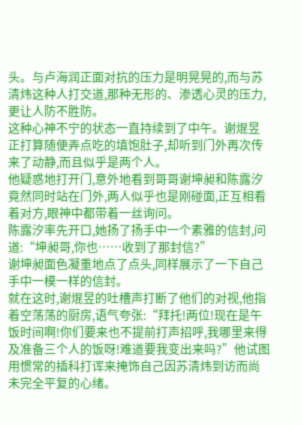头。与卢海润正面对抗的压力是明晃晃的,而与苏清炜这种人打交道,那种无形的、渗透心灵的压力,更让人防不胜防。
这种心神不宁的状态一直持续到了中午。谢焜昱正打算随便弄点吃的填饱肚子,却听到门外再次传来了动静,而且似乎是两个人。
他疑惑地打开门,意外地看到哥哥谢坤昶和陈露汐竟然同时站在门外,两人似乎也是刚碰面,正互相看着对方,眼神中都带着一丝询问。
陈露汐率先开口,她扬了扬手中一个素雅的信封,问道:“坤昶哥,你也……收到了那封信?”
谢坤昶面色凝重地点了点头,同样展示了一下自己手中一模一样的信封。
就在这时,谢焜昱的吐槽声打断了他们的对视,他指着空荡荡的厨房,语气夸张:“拜托!两位!现在是午饭时间啊!你们要来也不提前打声招呼,我哪里来得及准备三个人的饭呀!难道要我变出来吗?”他试图用惯常的插科打诨来掩饰自己因苏清炜到访而尚未完全平复的心绪。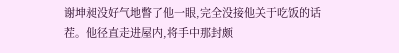谢坤昶没好气地瞥了他一眼,完全没接他关于吃饭的话茬。他径直走进屋内,将手中那封颇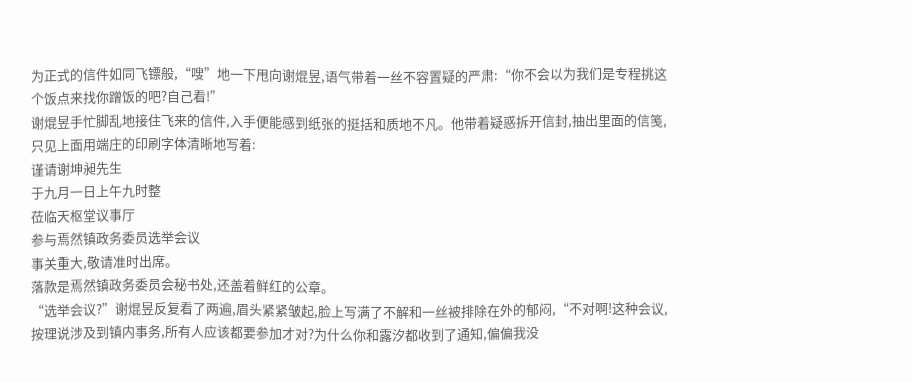为正式的信件如同飞镖般,“嗖”地一下甩向谢焜昱,语气带着一丝不容置疑的严肃:“你不会以为我们是专程挑这个饭点来找你蹭饭的吧?自己看!”
谢焜昱手忙脚乱地接住飞来的信件,入手便能感到纸张的挺括和质地不凡。他带着疑惑拆开信封,抽出里面的信笺,只见上面用端庄的印刷字体清晰地写着:
谨请谢坤昶先生
于九月一日上午九时整
莅临天枢堂议事厅
参与焉然镇政务委员选举会议
事关重大,敬请准时出席。
落款是焉然镇政务委员会秘书处,还盖着鲜红的公章。
“选举会议?”谢焜昱反复看了两遍,眉头紧紧皱起,脸上写满了不解和一丝被排除在外的郁闷,“不对啊!这种会议,按理说涉及到镇内事务,所有人应该都要参加才对?为什么你和露汐都收到了通知,偏偏我没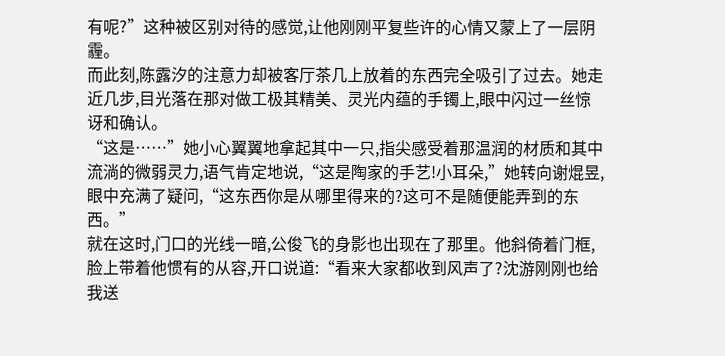有呢?”这种被区别对待的感觉,让他刚刚平复些许的心情又蒙上了一层阴霾。
而此刻,陈露汐的注意力却被客厅茶几上放着的东西完全吸引了过去。她走近几步,目光落在那对做工极其精美、灵光内蕴的手镯上,眼中闪过一丝惊讶和确认。
“这是……”她小心翼翼地拿起其中一只,指尖感受着那温润的材质和其中流淌的微弱灵力,语气肯定地说,“这是陶家的手艺!小耳朵,”她转向谢焜昱,眼中充满了疑问,“这东西你是从哪里得来的?这可不是随便能弄到的东西。”
就在这时,门口的光线一暗,公俊飞的身影也出现在了那里。他斜倚着门框,脸上带着他惯有的从容,开口说道:“看来大家都收到风声了?沈游刚刚也给我送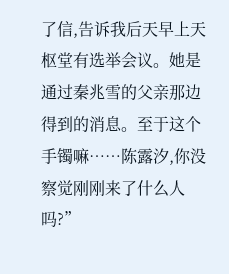了信,告诉我后天早上天枢堂有选举会议。她是通过秦兆雪的父亲那边得到的消息。至于这个手镯嘛……陈露汐,你没察觉刚刚来了什么人吗?”